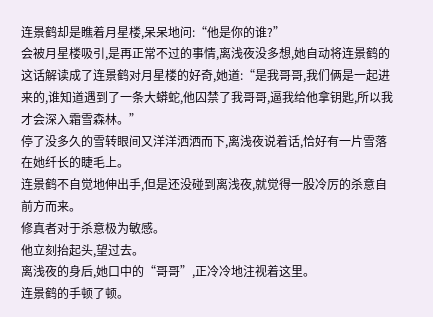连景鹤却是瞧着月星楼,呆呆地问:“他是你的谁?”
会被月星楼吸引,是再正常不过的事情,离浅夜没多想,她自动将连景鹤的这话解读成了连景鹤对月星楼的好奇,她道:“是我哥哥,我们俩是一起进来的,谁知道遇到了一条大蟒蛇,他囚禁了我哥哥,逼我给他拿钥匙,所以我才会深入霜雪森林。”
停了没多久的雪转眼间又洋洋洒洒而下,离浅夜说着话,恰好有一片雪落在她纤长的睫毛上。
连景鹤不自觉地伸出手,但是还没碰到离浅夜,就觉得一股冷厉的杀意自前方而来。
修真者对于杀意极为敏感。
他立刻抬起头,望过去。
离浅夜的身后,她口中的“哥哥”,正冷冷地注视着这里。
连景鹤的手顿了顿。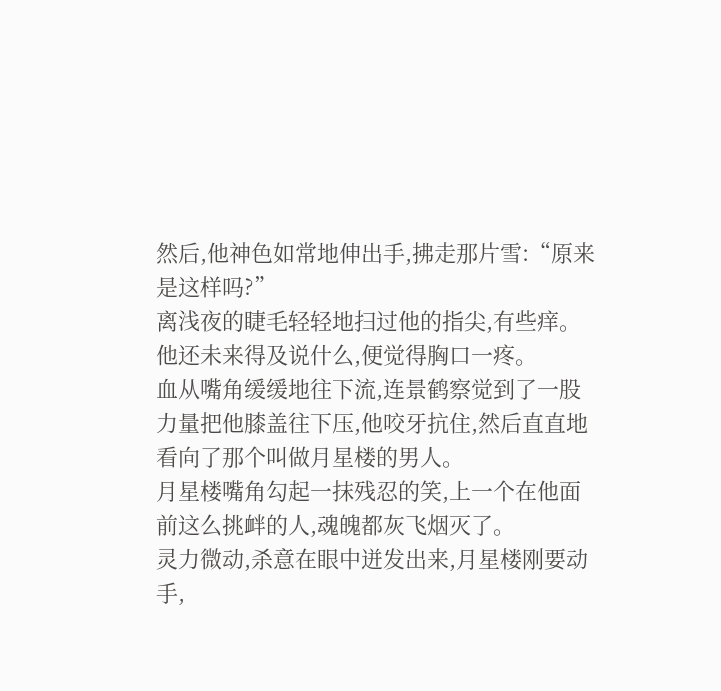然后,他神色如常地伸出手,拂走那片雪:“原来是这样吗?”
离浅夜的睫毛轻轻地扫过他的指尖,有些痒。
他还未来得及说什么,便觉得胸口一疼。
血从嘴角缓缓地往下流,连景鹤察觉到了一股力量把他膝盖往下压,他咬牙抗住,然后直直地看向了那个叫做月星楼的男人。
月星楼嘴角勾起一抹残忍的笑,上一个在他面前这么挑衅的人,魂魄都灰飞烟灭了。
灵力微动,杀意在眼中迸发出来,月星楼刚要动手,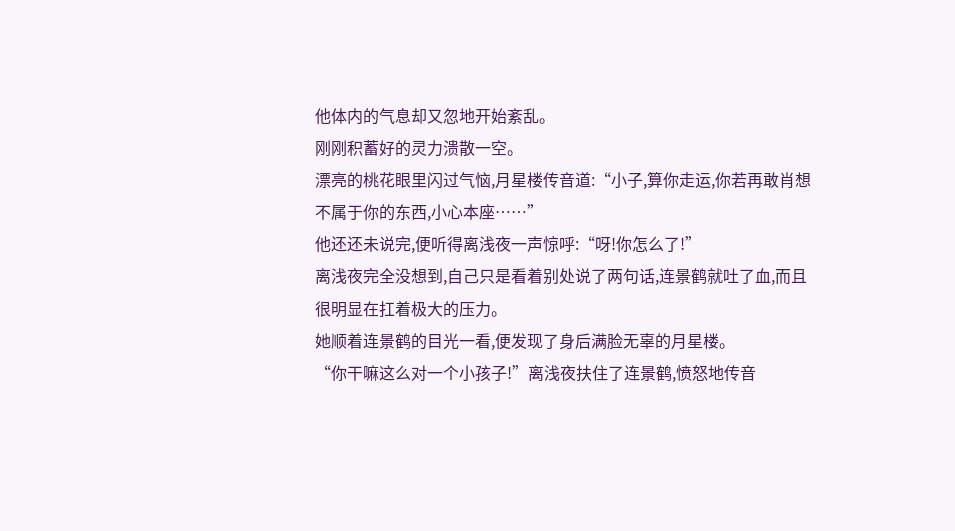他体内的气息却又忽地开始紊乱。
刚刚积蓄好的灵力溃散一空。
漂亮的桃花眼里闪过气恼,月星楼传音道:“小子,算你走运,你若再敢肖想不属于你的东西,小心本座……”
他还还未说完,便听得离浅夜一声惊呼:“呀!你怎么了!”
离浅夜完全没想到,自己只是看着别处说了两句话,连景鹤就吐了血,而且很明显在扛着极大的压力。
她顺着连景鹤的目光一看,便发现了身后满脸无辜的月星楼。
“你干嘛这么对一个小孩子!”离浅夜扶住了连景鹤,愤怒地传音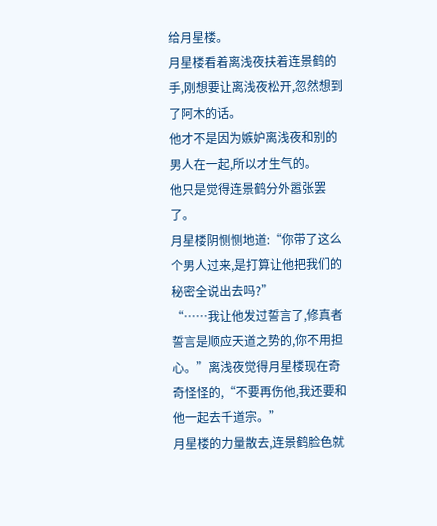给月星楼。
月星楼看着离浅夜扶着连景鹤的手,刚想要让离浅夜松开,忽然想到了阿木的话。
他才不是因为嫉妒离浅夜和别的男人在一起,所以才生气的。
他只是觉得连景鹤分外嚣张罢了。
月星楼阴恻恻地道:“你带了这么个男人过来,是打算让他把我们的秘密全说出去吗?”
“……我让他发过誓言了,修真者誓言是顺应天道之势的,你不用担心。”离浅夜觉得月星楼现在奇奇怪怪的,“不要再伤他,我还要和他一起去千道宗。”
月星楼的力量散去,连景鹤脸色就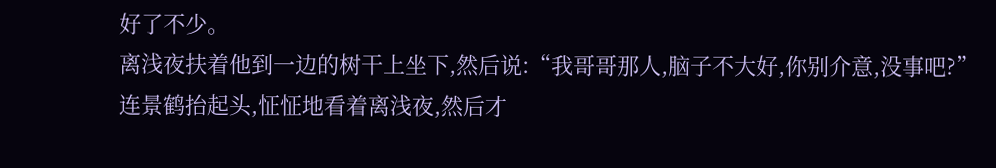好了不少。
离浅夜扶着他到一边的树干上坐下,然后说:“我哥哥那人,脑子不大好,你别介意,没事吧?”
连景鹤抬起头,怔怔地看着离浅夜,然后才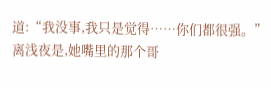道:“我没事,我只是觉得……你们都很强。”
离浅夜是,她嘴里的那个哥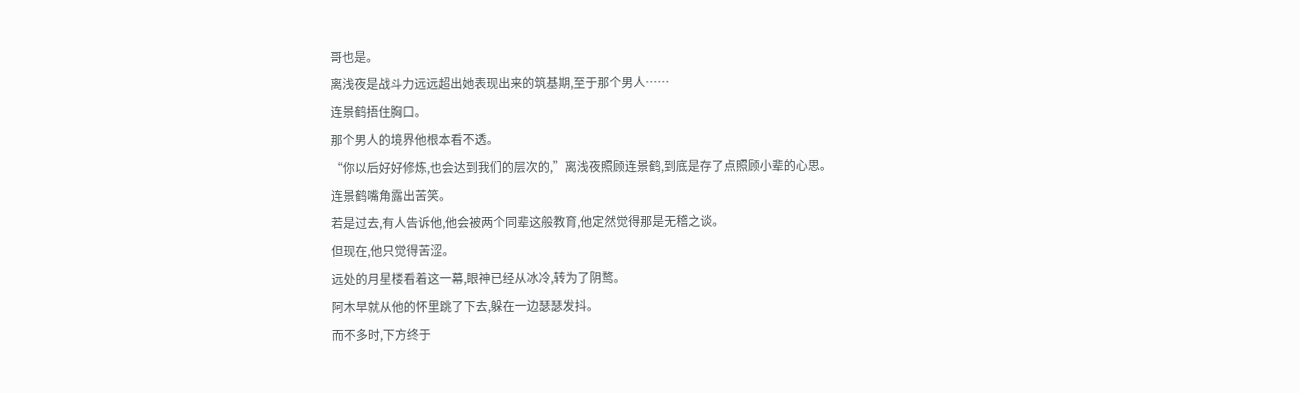哥也是。
离浅夜是战斗力远远超出她表现出来的筑基期,至于那个男人……
连景鹤捂住胸口。
那个男人的境界他根本看不透。
“你以后好好修炼,也会达到我们的层次的,”离浅夜照顾连景鹤,到底是存了点照顾小辈的心思。
连景鹤嘴角露出苦笑。
若是过去,有人告诉他,他会被两个同辈这般教育,他定然觉得那是无稽之谈。
但现在,他只觉得苦涩。
远处的月星楼看着这一幕,眼神已经从冰冷,转为了阴鹜。
阿木早就从他的怀里跳了下去,躲在一边瑟瑟发抖。
而不多时,下方终于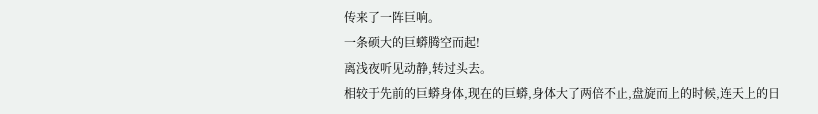传来了一阵巨响。
一条硕大的巨蟒腾空而起!
离浅夜听见动静,转过头去。
相较于先前的巨蟒身体,现在的巨蟒,身体大了两倍不止,盘旋而上的时候,连天上的日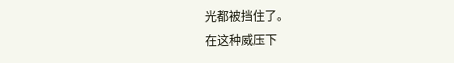光都被挡住了。
在这种威压下